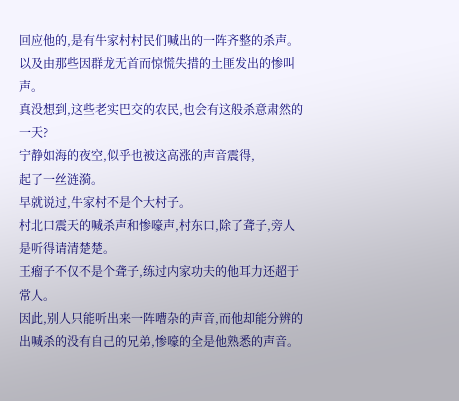回应他的,是有牛家村村民们喊出的一阵齐整的杀声。
以及由那些因群龙无首而惊慌失措的土匪发出的惨叫声。
真没想到,这些老实巴交的农民,也会有这般杀意肃然的一天?
宁静如海的夜空,似乎也被这高涨的声音震得,
起了一丝涟漪。
早就说过,牛家村不是个大村子。
村北口震天的喊杀声和惨嚎声,村东口,除了聋子,旁人是听得请清楚楚。
王瘤子不仅不是个聋子,练过内家功夫的他耳力还超于常人。
因此,别人只能听出来一阵嘈杂的声音,而他却能分辨的出喊杀的没有自己的兄弟,惨嚎的全是他熟悉的声音。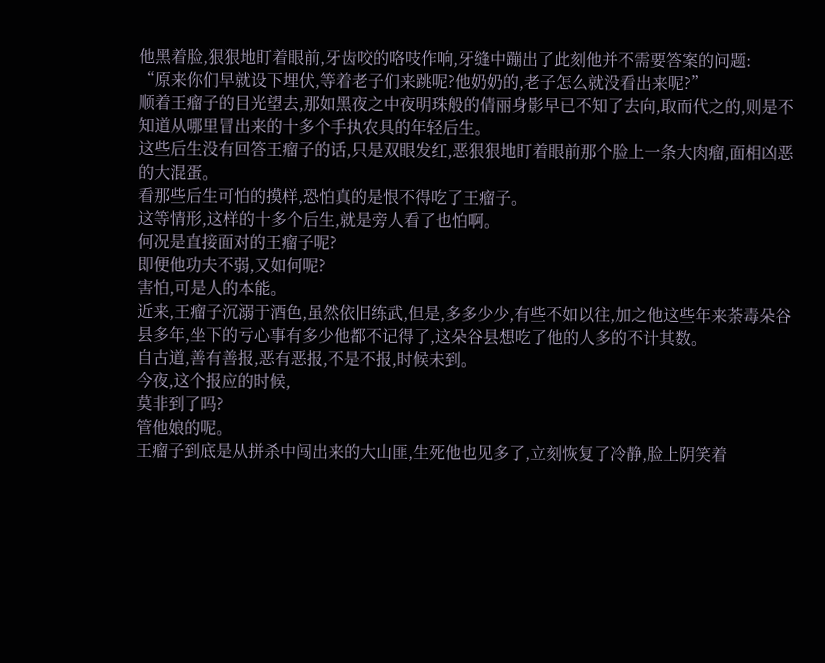他黑着脸,狠狠地盯着眼前,牙齿咬的咯吱作响,牙缝中蹦出了此刻他并不需要答案的问题:
“原来你们早就设下埋伏,等着老子们来跳呢?他奶奶的,老子怎么就没看出来呢?”
顺着王瘤子的目光望去,那如黑夜之中夜明珠般的倩丽身影早已不知了去向,取而代之的,则是不知道从哪里冒出来的十多个手执农具的年轻后生。
这些后生没有回答王瘤子的话,只是双眼发红,恶狠狠地盯着眼前那个脸上一条大肉瘤,面相凶恶的大混蛋。
看那些后生可怕的摸样,恐怕真的是恨不得吃了王瘤子。
这等情形,这样的十多个后生,就是旁人看了也怕啊。
何况是直接面对的王瘤子呢?
即便他功夫不弱,又如何呢?
害怕,可是人的本能。
近来,王瘤子沉溺于酒色,虽然依旧练武,但是,多多少少,有些不如以往,加之他这些年来荼毒朵谷县多年,坐下的亏心事有多少他都不记得了,这朵谷县想吃了他的人多的不计其数。
自古道,善有善报,恶有恶报,不是不报,时候未到。
今夜,这个报应的时候,
莫非到了吗?
管他娘的呢。
王瘤子到底是从拼杀中闯出来的大山匪,生死他也见多了,立刻恢复了冷静,脸上阴笑着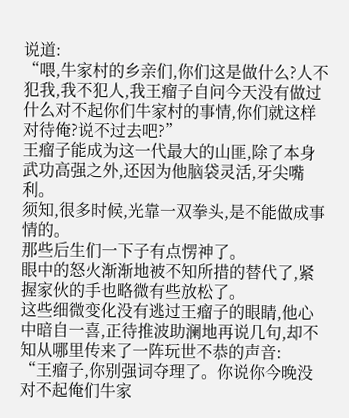说道:
“喂,牛家村的乡亲们,你们这是做什么?人不犯我,我不犯人,我王瘤子自问今天没有做过什么对不起你们牛家村的事情,你们就这样对待俺?说不过去吧?”
王瘤子能成为这一代最大的山匪,除了本身武功高强之外,还因为他脑袋灵活,牙尖嘴利。
须知,很多时候,光靠一双拳头,是不能做成事情的。
那些后生们一下子有点愣神了。
眼中的怒火渐渐地被不知所措的替代了,紧握家伙的手也略微有些放松了。
这些细微变化没有逃过王瘤子的眼睛,他心中暗自一喜,正待推波助澜地再说几句,却不知从哪里传来了一阵玩世不恭的声音:
“王瘤子,你别强词夺理了。你说你今晚没对不起俺们牛家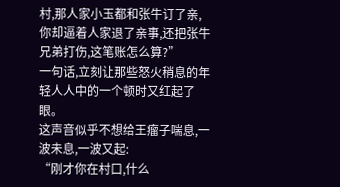村,那人家小玉都和张牛订了亲,你却逼着人家退了亲事,还把张牛兄弟打伤,这笔账怎么算?”
一句话,立刻让那些怒火稍息的年轻人人中的一个顿时又红起了眼。
这声音似乎不想给王瘤子喘息,一波未息,一波又起:
“刚才你在村口,什么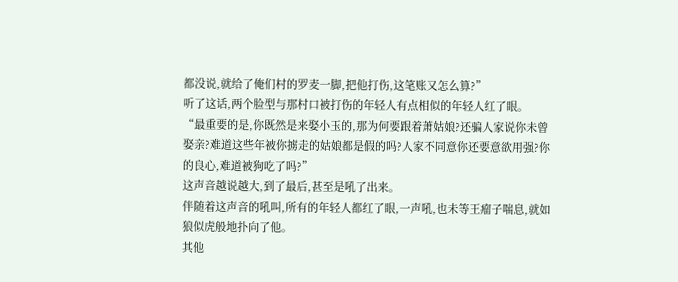都没说,就给了俺们村的罗麦一脚,把他打伤,这笔账又怎么算?”
听了这话,两个脸型与那村口被打伤的年轻人有点相似的年轻人红了眼。
“最重要的是,你既然是来娶小玉的,那为何要跟着萧姑娘?还骗人家说你未曾娶亲?难道这些年被你掳走的姑娘都是假的吗?人家不同意你还要意欲用强?你的良心,难道被狗吃了吗?”
这声音越说越大,到了最后,甚至是吼了出来。
伴随着这声音的吼叫,所有的年轻人都红了眼,一声吼,也未等王瘤子喘息,就如狼似虎般地扑向了他。
其他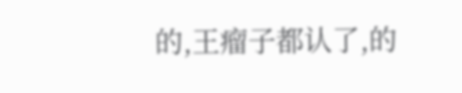的,王瘤子都认了,的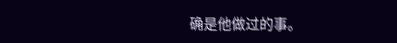确是他做过的事。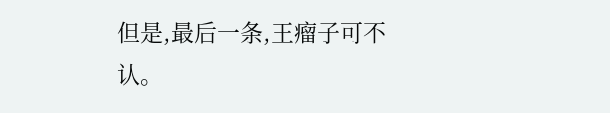但是,最后一条,王瘤子可不认。